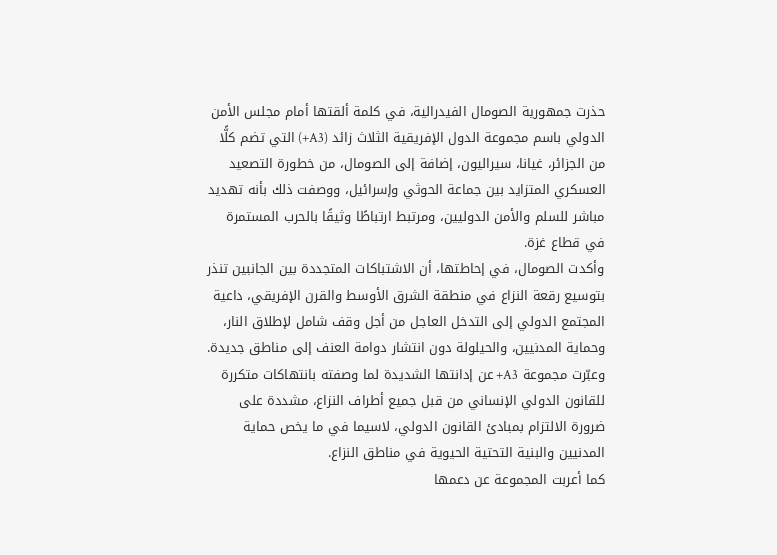حذرت جمهورية الصومال الفيدرالية، في كلمة ألقتها أمام مجلس الأمن الدولي باسم مجموعة الدول الإفريقية الثلاث زائد (A3+) التي تضم كلًّا من الجزائر، غيانا، سيراليون، إضافة إلى الصومال، من خطورة التصعيد العسكري المتزايد بين جماعة الحوثي وإسرائيل، ووصفت ذلك بأنه تهديد مباشر للسلم والأمن الدوليين، ومرتبط ارتباطًا وثيقًا بالحرب المستمرة في قطاع غزة.
وأكدت الصومال، في إحاطتها، أن الاشتباكات المتجددة بين الجانبين تنذر بتوسيع رقعة النزاع في منطقة الشرق الأوسط والقرن الإفريقي، داعية المجتمع الدولي إلى التدخل العاجل من أجل وقف شامل لإطلاق النار، وحماية المدنيين، والحيلولة دون انتشار دوامة العنف إلى مناطق جديدة.
وعبّرت مجموعة A3+ عن إدانتها الشديدة لما وصفته بانتهاكات متكررة للقانون الدولي الإنساني من قبل جميع أطراف النزاع، مشددة على ضرورة الالتزام بمبادئ القانون الدولي، لاسيما في ما يخص حماية المدنيين والبنية التحتية الحيوية في مناطق النزاع.
كما أعربت المجموعة عن دعمها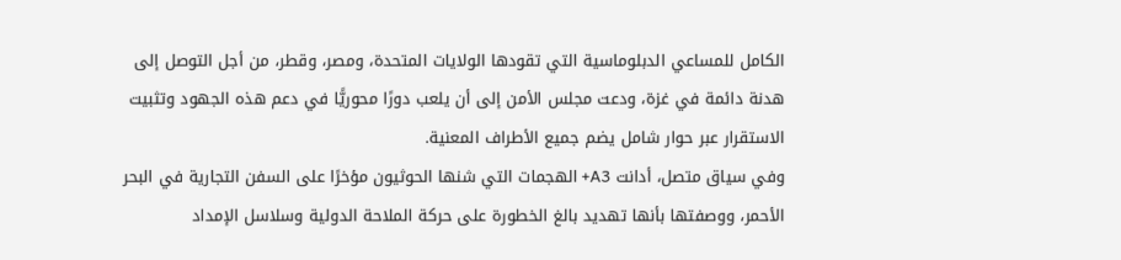الكامل للمساعي الدبلوماسية التي تقودها الولايات المتحدة، ومصر، وقطر، من أجل التوصل إلى هدنة دائمة في غزة، ودعت مجلس الأمن إلى أن يلعب دورًا محوريًّا في دعم هذه الجهود وتثبيت الاستقرار عبر حوار شامل يضم جميع الأطراف المعنية.
وفي سياق متصل، أدانت A3+ الهجمات التي شنها الحوثيون مؤخرًا على السفن التجارية في البحر الأحمر، ووصفتها بأنها تهديد بالغ الخطورة على حركة الملاحة الدولية وسلاسل الإمداد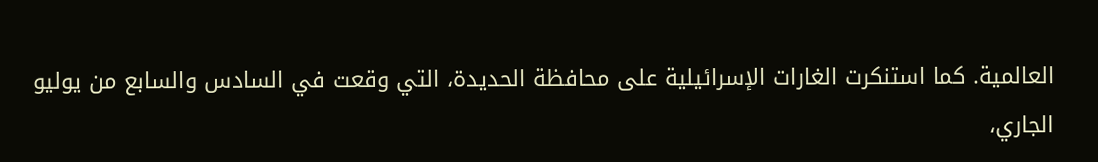العالمية. كما استنكرت الغارات الإسرائيلية على محافظة الحديدة، التي وقعت في السادس والسابع من يوليو الجاري،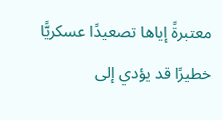معتبرةً إياها تصعيدًا عسكريًّا خطيرًا قد يؤدي إلى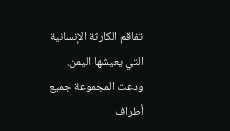تفاقم الكارثة الإنسانية التي يعيشها اليمن.
ودعت المجموعة جميع أطراف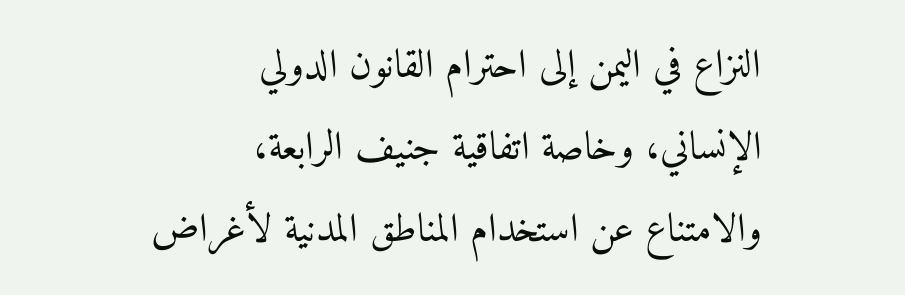النزاع في اليمن إلى احترام القانون الدولي الإنساني، وخاصة اتفاقية جنيف الرابعة، والامتناع عن استخدام المناطق المدنية لأغراض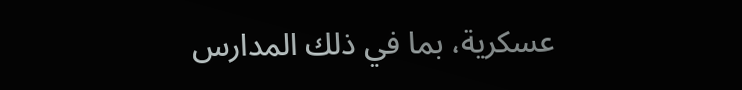عسكرية، بما في ذلك المدارس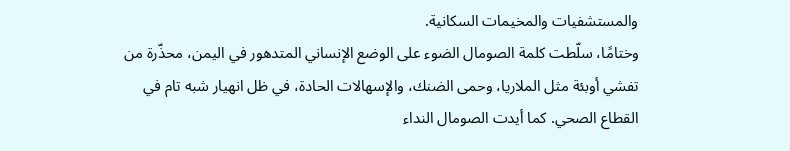والمستشفيات والمخيمات السكانية.
وختامًا، سلّطت كلمة الصومال الضوء على الوضع الإنساني المتدهور في اليمن، محذّرة من تفشي أوبئة مثل الملاريا، وحمى الضنك، والإسهالات الحادة، في ظل انهيار شبه تام في القطاع الصحي. كما أيدت الصومال النداء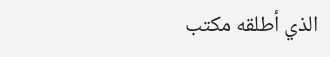الذي أطلقه مكتب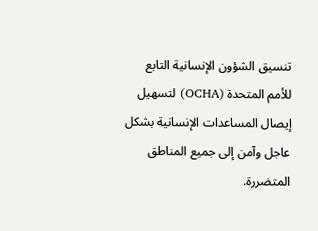تنسيق الشؤون الإنسانية التابع للأمم المتحدة (OCHA) لتسهيل إيصال المساعدات الإنسانية بشكل عاجل وآمن إلى جميع المناطق المتضررة.